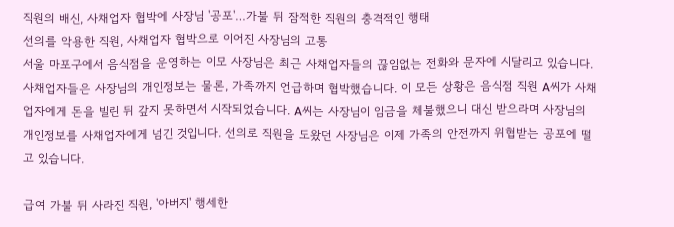직원의 배신, 사채업자 협박에 사장님 '공포'…가불 뒤 잠적한 직원의 충격적인 행태
선의를 악용한 직원, 사채업자 협박으로 이어진 사장님의 고통
서울 마포구에서 음식점을 운영하는 이모 사장님은 최근 사채업자들의 끊임없는 전화와 문자에 시달리고 있습니다. 사채업자들은 사장님의 개인정보는 물론, 가족까지 언급하며 협박했습니다. 이 모든 상황은 음식점 직원 A씨가 사채업자에게 돈을 빌린 뒤 갚지 못하면서 시작되었습니다. A씨는 사장님이 임금을 체불했으니 대신 받으라며 사장님의 개인정보를 사채업자에게 넘긴 것입니다. 선의로 직원을 도왔던 사장님은 이제 가족의 안전까지 위협받는 공포에 떨고 있습니다.

급여 가불 뒤 사라진 직원, '아버지' 행세한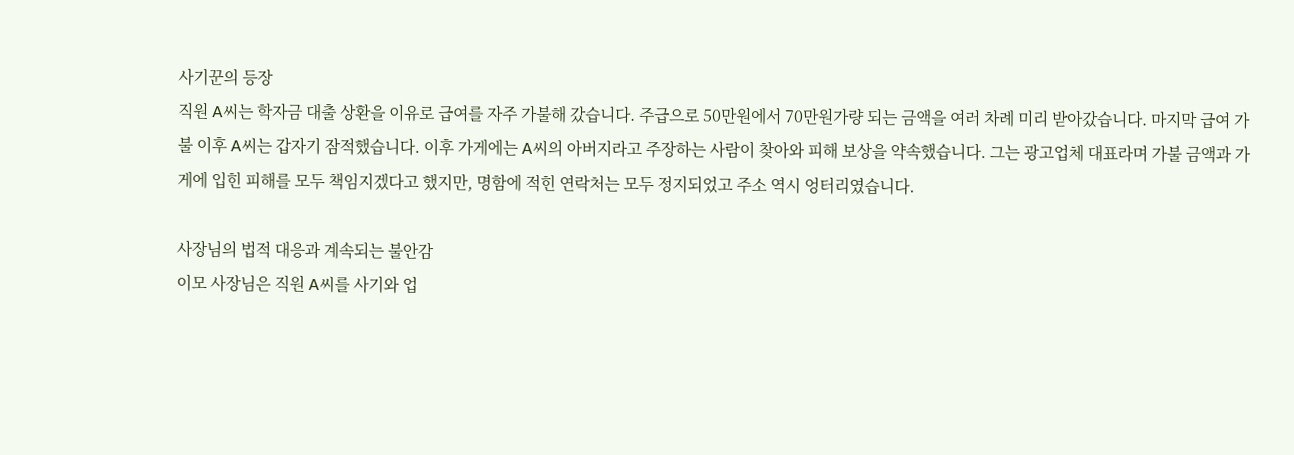사기꾼의 등장
직원 A씨는 학자금 대출 상환을 이유로 급여를 자주 가불해 갔습니다. 주급으로 50만원에서 70만원가량 되는 금액을 여러 차례 미리 받아갔습니다. 마지막 급여 가불 이후 A씨는 갑자기 잠적했습니다. 이후 가게에는 A씨의 아버지라고 주장하는 사람이 찾아와 피해 보상을 약속했습니다. 그는 광고업체 대표라며 가불 금액과 가게에 입힌 피해를 모두 책임지겠다고 했지만, 명함에 적힌 연락처는 모두 정지되었고 주소 역시 엉터리였습니다.

사장님의 법적 대응과 계속되는 불안감
이모 사장님은 직원 A씨를 사기와 업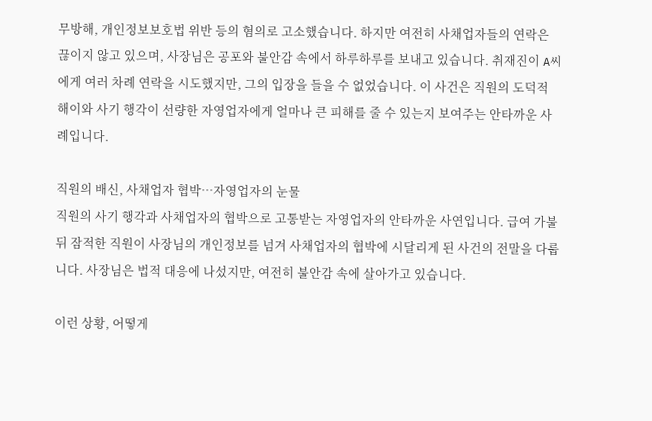무방해, 개인정보보호법 위반 등의 혐의로 고소했습니다. 하지만 여전히 사채업자들의 연락은 끊이지 않고 있으며, 사장님은 공포와 불안감 속에서 하루하루를 보내고 있습니다. 취재진이 A씨에게 여러 차례 연락을 시도했지만, 그의 입장을 들을 수 없었습니다. 이 사건은 직원의 도덕적 해이와 사기 행각이 선량한 자영업자에게 얼마나 큰 피해를 줄 수 있는지 보여주는 안타까운 사례입니다.

직원의 배신, 사채업자 협박…자영업자의 눈물
직원의 사기 행각과 사채업자의 협박으로 고통받는 자영업자의 안타까운 사연입니다. 급여 가불 뒤 잠적한 직원이 사장님의 개인정보를 넘겨 사채업자의 협박에 시달리게 된 사건의 전말을 다룹니다. 사장님은 법적 대응에 나섰지만, 여전히 불안감 속에 살아가고 있습니다.

이런 상황, 어떻게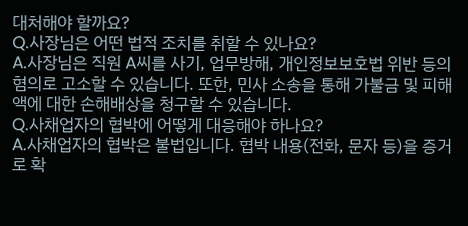대처해야 할까요?
Q.사장님은 어떤 법적 조치를 취할 수 있나요?
A.사장님은 직원 A씨를 사기, 업무방해, 개인정보보호법 위반 등의 혐의로 고소할 수 있습니다. 또한, 민사 소송을 통해 가불금 및 피해액에 대한 손해배상을 청구할 수 있습니다.
Q.사채업자의 협박에 어떻게 대응해야 하나요?
A.사채업자의 협박은 불법입니다. 협박 내용(전화, 문자 등)을 증거로 확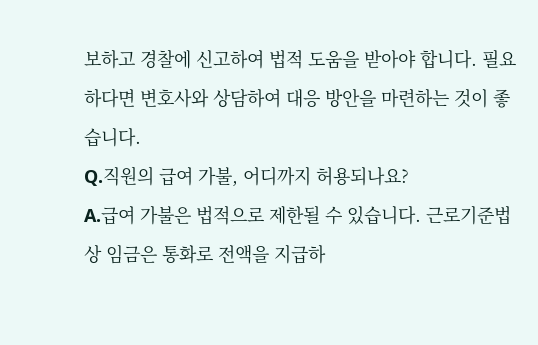보하고 경찰에 신고하여 법적 도움을 받아야 합니다. 필요하다면 변호사와 상담하여 대응 방안을 마련하는 것이 좋습니다.
Q.직원의 급여 가불, 어디까지 허용되나요?
A.급여 가불은 법적으로 제한될 수 있습니다. 근로기준법상 임금은 통화로 전액을 지급하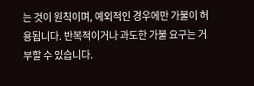는 것이 원칙이며, 예외적인 경우에만 가불이 허용됩니다. 반복적이거나 과도한 가불 요구는 거부할 수 있습니다.